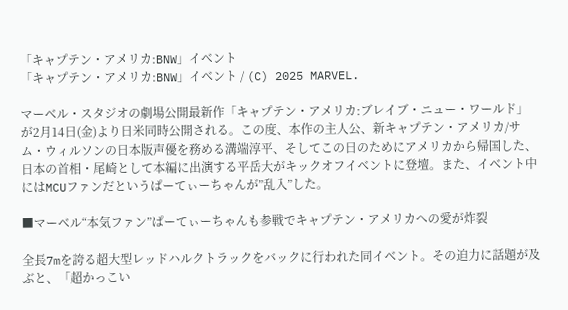「キャプテン・アメリカ:BNW」イベント
「キャプテン・アメリカ:BNW」イベント / (C) 2025 MARVEL.

マーベル・スタジオの劇場公開最新作「キャプテン・アメリカ:ブレイブ・ニュー・ワールド」が2月14日(金)より日米同時公開される。この度、本作の主人公、新キャプテン・アメリカ/サム・ウィルソンの日本版声優を務める溝端淳平、そしてこの日のためにアメリカから帰国した、日本の首相・尾崎として本編に出演する平岳大がキックオフイベントに登壇。また、イベント中にはMCUファンだというぱーてぃーちゃんが”乱入”した。

■マーベル“本気ファン”ぱーてぃーちゃんも参戦でキャプテン・アメリカへの愛が炸裂

全長7mを誇る超大型レッドハルクトラックをバックに行われた同イベント。その迫力に話題が及ぶと、「超かっこい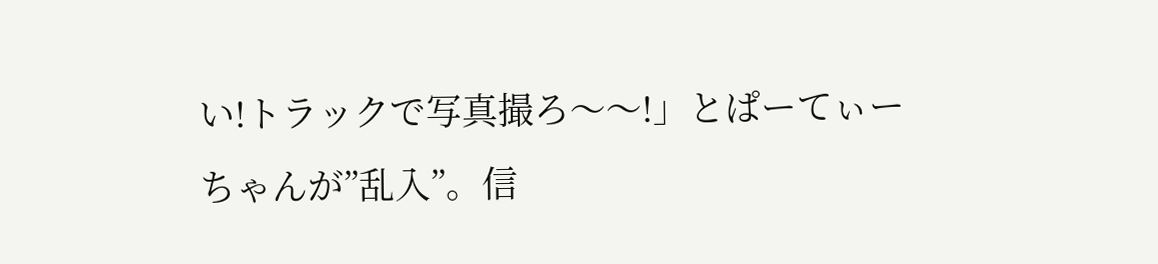い!トラックで写真撮ろ〜〜!」とぱーてぃーちゃんが”乱入”。信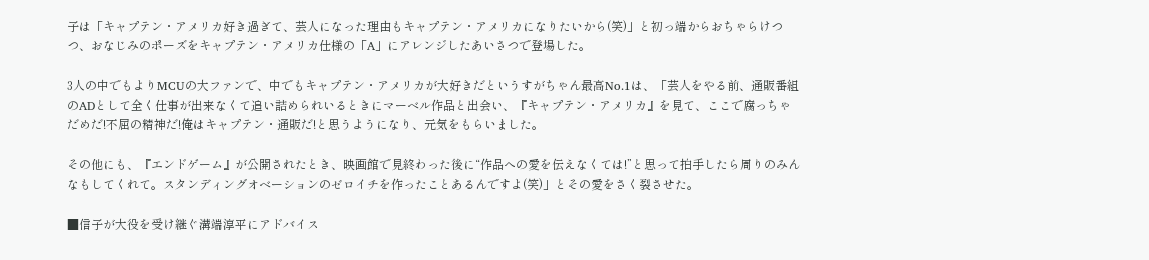子は「キャプテン・アメリカ好き過ぎて、芸人になった理由もキャプテン・アメリカになりたいから(笑)」と初っ端からおちゃらけつつ、おなじみのポーズをキャプテン・アメリカ仕様の「A」にアレンジしたあいさつで登場した。

3人の中でもよりMCUの大ファンで、中でもキャプテン・アメリカが大好きだというすがちゃん最高No.1は、「芸人をやる前、通販番組のADとして全く仕事が出来なくて追い詰められいるときにマーベル作品と出会い、『キャプテン・アメリカ』を見て、ここで腐っちゃだめだ!不屈の精神だ!俺はキャプテン・通販だ!と思うようになり、元気をもらいました。

その他にも、『エンドゲーム』が公開されたとき、映画館で見終わった後に“作品への愛を伝えなくては!”と思って拍手したら周りのみんなもしてくれて。スタンディングオベーションのゼロイチを作ったことあるんですよ(笑)」とその愛をさく裂させた。

■信子が大役を受け継ぐ溝端淳平にアドバイス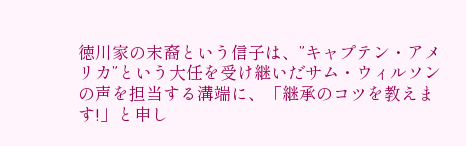徳川家の末裔という信子は、”キャプテン・アメリカ”という大任を受け継いだサム・ウィルソンの声を担当する溝端に、「継承のコツを教えます!」と申し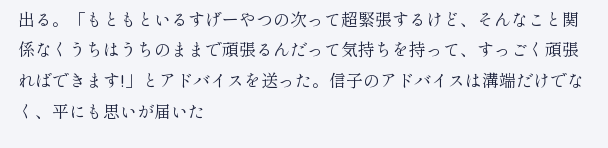出る。「もともといるすげーやつの次って超緊張するけど、そんなこと関係なくうちはうちのままで頑張るんだって気持ちを持って、すっごく頑張ればできます!」とアドバイスを送った。信子のアドバイスは溝端だけでなく、平にも思いが届いた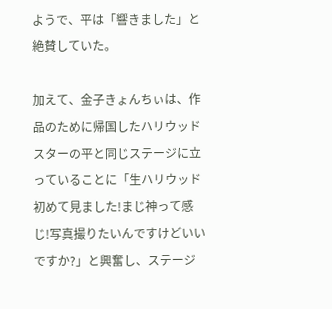ようで、平は「響きました」と絶賛していた。

加えて、金子きょんちぃは、作品のために帰国したハリウッドスターの平と同じステージに立っていることに「生ハリウッド初めて見ました!まじ神って感じ!写真撮りたいんですけどいいですか?」と興奮し、ステージ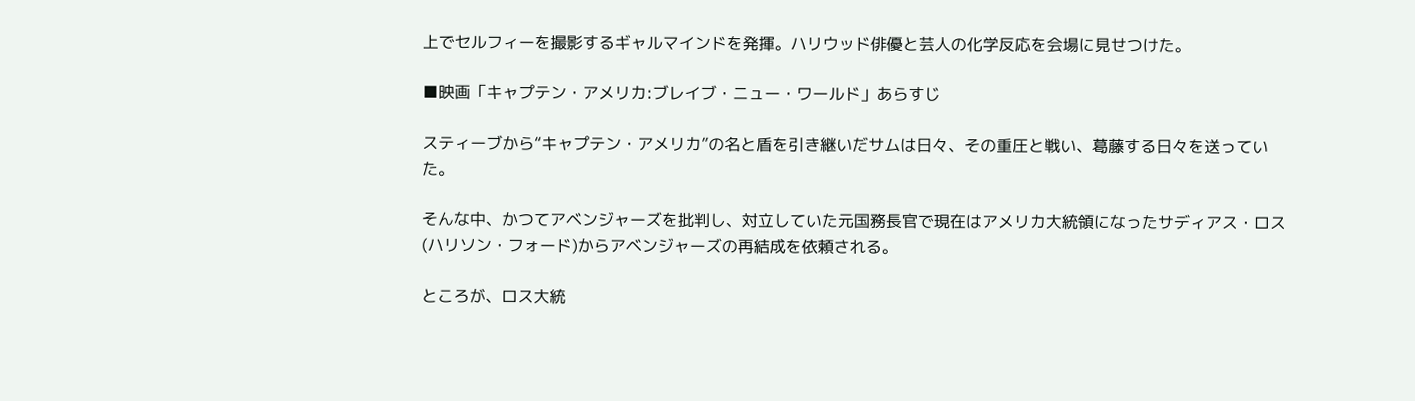上でセルフィーを撮影するギャルマインドを発揮。ハリウッド俳優と芸人の化学反応を会場に見せつけた。

■映画「キャプテン・アメリカ:ブレイブ・ニュー・ワールド」あらすじ

スティーブから“キャプテン・アメリカ”の名と盾を引き継いだサムは日々、その重圧と戦い、葛藤する日々を送っていた。

そんな中、かつてアベンジャーズを批判し、対立していた元国務長官で現在はアメリカ大統領になったサディアス・ロス(ハリソン・フォード)からアベンジャーズの再結成を依頼される。

ところが、ロス大統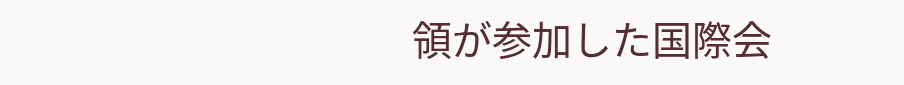領が参加した国際会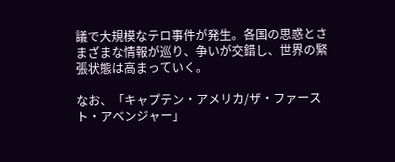議で大規模なテロ事件が発生。各国の思惑とさまざまな情報が巡り、争いが交錯し、世界の緊張状態は高まっていく。

なお、「キャプテン・アメリカ/ザ・ファースト・アベンジャー」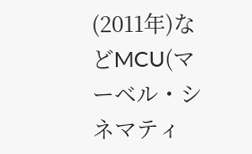(2011年)などMCU(マーベル・シネマティ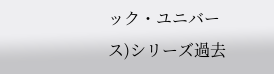ック・ユニバース)シリーズ過去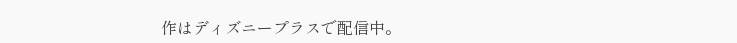作はディズニープラスで配信中。